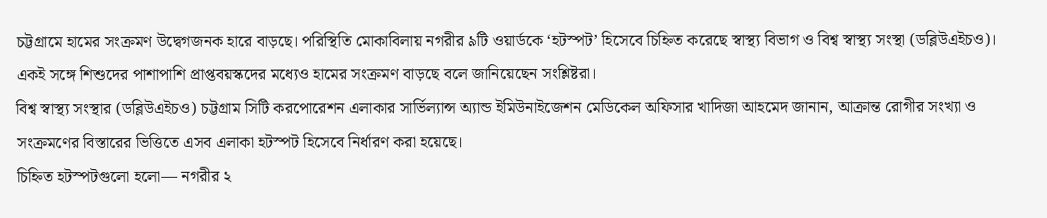চট্টগ্রামে হামের সংক্রমণ উদ্বেগজনক হারে বাড়ছে। পরিস্থিতি মোকাবিলায় নগরীর ৯টি ওয়ার্ডকে ‘হটস্পট’ হিসেবে চিহ্নিত করেছে স্বাস্থ্য বিভাগ ও বিশ্ব স্বাস্থ্য সংস্থা (ডব্লিউএইচও)। একই সঙ্গে শিশুদের পাশাপাশি প্রাপ্তবয়স্কদের মধ্যেও হামের সংক্রমণ বাড়ছে বলে জানিয়েছেন সংশ্লিষ্টরা।
বিশ্ব স্বাস্থ্য সংস্থার (ডব্লিউএইচও) চট্টগ্রাম সিটি করপোরেশন এলাকার সার্ভিল্যান্স অ্যান্ড ইমিউনাইজেশন মেডিকেল অফিসার খাদিজা আহমেদ জানান, আক্রান্ত রোগীর সংখ্যা ও সংক্রমণের বিস্তারের ভিত্তিতে এসব এলাকা হটস্পট হিসেবে নির্ধারণ করা হয়েছে।
চিহ্নিত হটস্পটগুলো হলো— নগরীর ২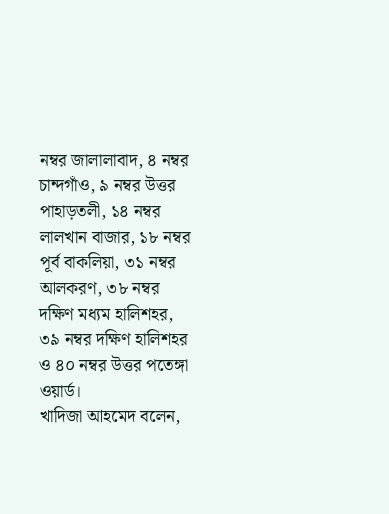নম্বর জালালাবাদ, ৪ নম্বর চান্দগাঁও, ৯ নম্বর উত্তর পাহাড়তলী, ১৪ নম্বর লালখান বাজার, ১৮ নম্বর পূর্ব বাকলিয়া, ৩১ নম্বর আলকরণ, ৩৮ নম্বর দক্ষিণ মধ্যম হালিশহর, ৩৯ নম্বর দক্ষিণ হালিশহর ও ৪০ নম্বর উত্তর পতেঙ্গা ওয়ার্ড।
খাদিজা আহমেদ বলেন,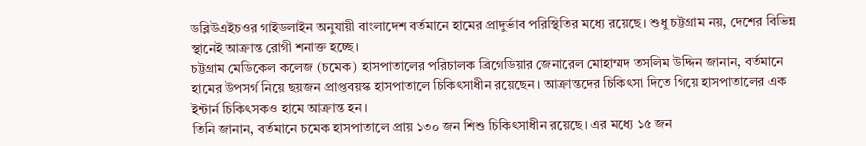ডব্লিউএইচওর গাইডলাইন অনুযায়ী বাংলাদেশ বর্তমানে হামের প্রাদুর্ভাব পরিস্থিতির মধ্যে রয়েছে। শুধু চট্টগ্রাম নয়, দেশের বিভিন্ন স্থানেই আক্রান্ত রোগী শনাক্ত হচ্ছে।
চট্টগ্রাম মেডিকেল কলেজ (চমেক) হাসপাতালের পরিচালক ব্রিগেডিয়ার জেনারেল মোহাম্মদ তসলিম উদ্দিন জানান, বর্তমানে হামের উপসর্গ নিয়ে ছয়জন প্রাপ্তবয়স্ক হাসপাতালে চিকিৎসাধীন রয়েছেন। আক্রান্তদের চিকিৎসা দিতে গিয়ে হাসপাতালের এক ইন্টার্ন চিকিৎসকও হামে আক্রান্ত হন।
তিনি জানান, বর্তমানে চমেক হাসপাতালে প্রায় ১৩০ জন শিশু চিকিৎসাধীন রয়েছে। এর মধ্যে ১৫ জন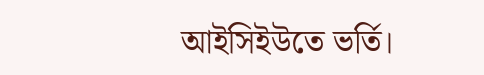আইসিইউতে ভর্তি।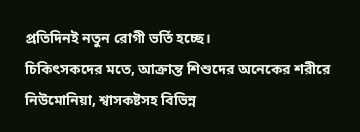প্রতিদিনই নতুন রোগী ভর্তি হচ্ছে।
চিকিৎসকদের মতে, আক্রান্ত শিশুদের অনেকের শরীরে নিউমোনিয়া, শ্বাসকষ্টসহ বিভিন্ন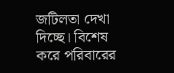জটিলতা দেখা দিচ্ছে। বিশেষ করে পরিবারের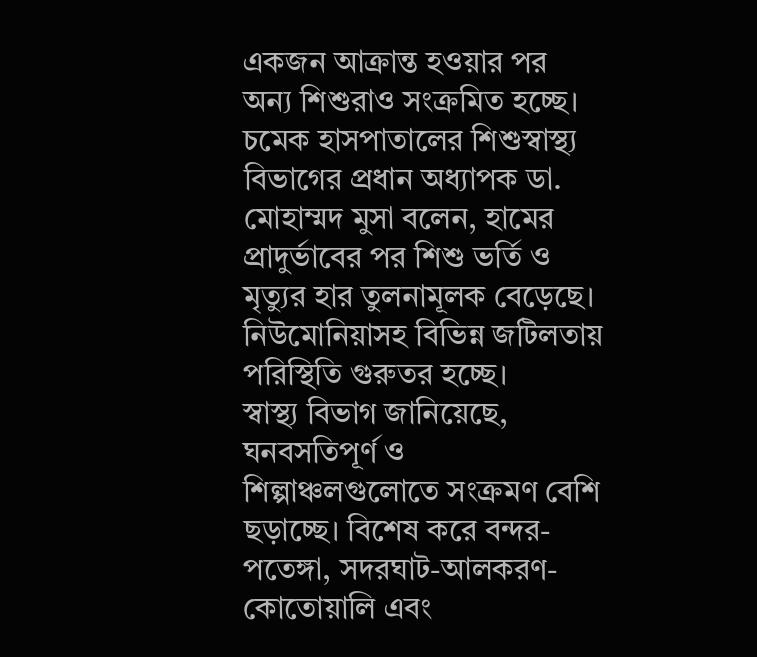একজন আক্রান্ত হওয়ার পর অন্য শিশুরাও সংক্রমিত হচ্ছে।
চমেক হাসপাতালের শিশুস্বাস্থ্য বিভাগের প্রধান অধ্যাপক ডা. মোহাম্মদ মুসা বলেন, হামের প্রাদুর্ভাবের পর শিশু ভর্তি ও মৃত্যুর হার তুলনামূলক বেড়েছে। নিউমোনিয়াসহ বিভিন্ন জটিলতায় পরিস্থিতি গুরুতর হচ্ছে।
স্বাস্থ্য বিভাগ জানিয়েছে, ঘনবসতিপূর্ণ ও শিল্পাঞ্চলগুলোতে সংক্রমণ বেশি ছড়াচ্ছে। বিশেষ করে বন্দর-পতেঙ্গা, সদরঘাট-আলকরণ-কোতোয়ালি এবং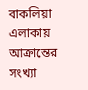বাকলিয়া এলাকায় আক্রান্তের সংখ্যা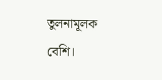তুলনামূলক বেশি।